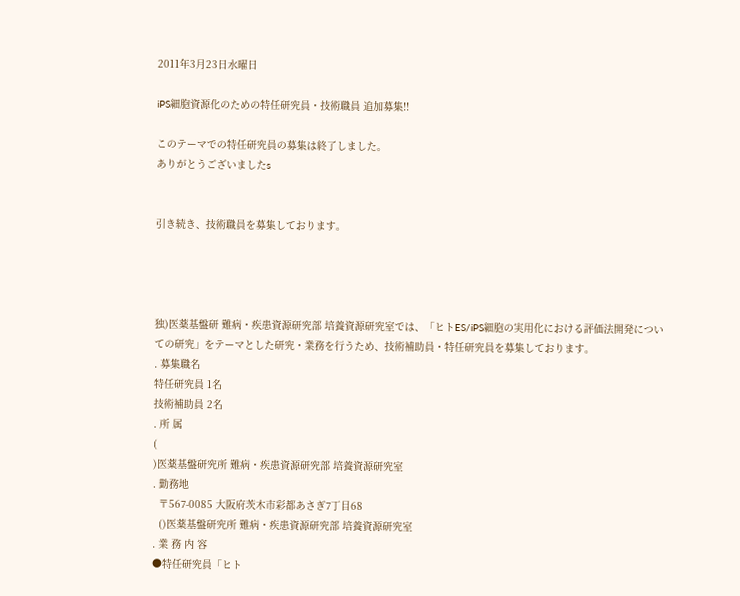2011年3月23日水曜日

iPS細胞資源化のための特任研究員・技術職員 追加募集!!

このテーマでの特任研究員の募集は終了しました。
ありがとうございましたs


引き続き、技術職員を募集しております。




独)医薬基盤研 難病・疾患資源研究部 培養資源研究室では、「ヒトES/iPS細胞の実用化における評価法開発についての研究」をテーマとした研究・業務を行うため、技術補助員・特任研究員を募集しております。
. 募集職名
特任研究員 1名
技術補助員 2名
. 所 属
(
)医薬基盤研究所 難病・疾患資源研究部 培養資源研究室
. 勤務地
  〒567-0085 大阪府茨木市彩都あさぎ7丁目68
  ()医薬基盤研究所 難病・疾患資源研究部 培養資源研究室
. 業 務 内 容
●特任研究員「ヒト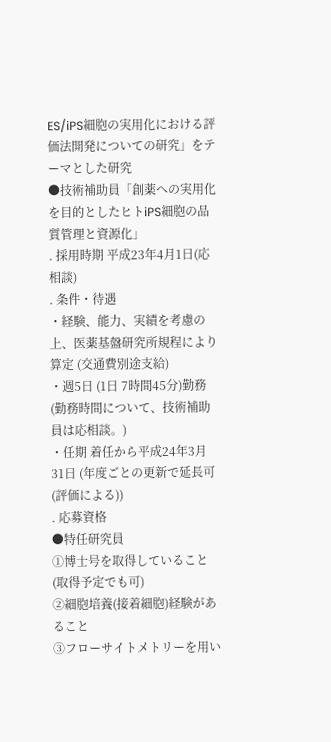ES/iPS細胞の実用化における評価法開発についての研究」をテーマとした研究
●技術補助員「創薬への実用化を目的としたヒトiPS細胞の品質管理と資源化」
. 採用時期 平成23年4月1日(応相談)
. 条件・待遇
・経験、能力、実績を考慮の上、医薬基盤研究所規程により算定 (交通費別途支給)
・週5日 (1日 7時間45分)勤務
(勤務時間について、技術補助員は応相談。)
・任期 着任から平成24年3月31日 (年度ごとの更新で延長可(評価による))
. 応募資格
●特任研究員
①博士号を取得していること(取得予定でも可)
②細胞培養(接着細胞)経験があること
③フローサイトメトリーを用い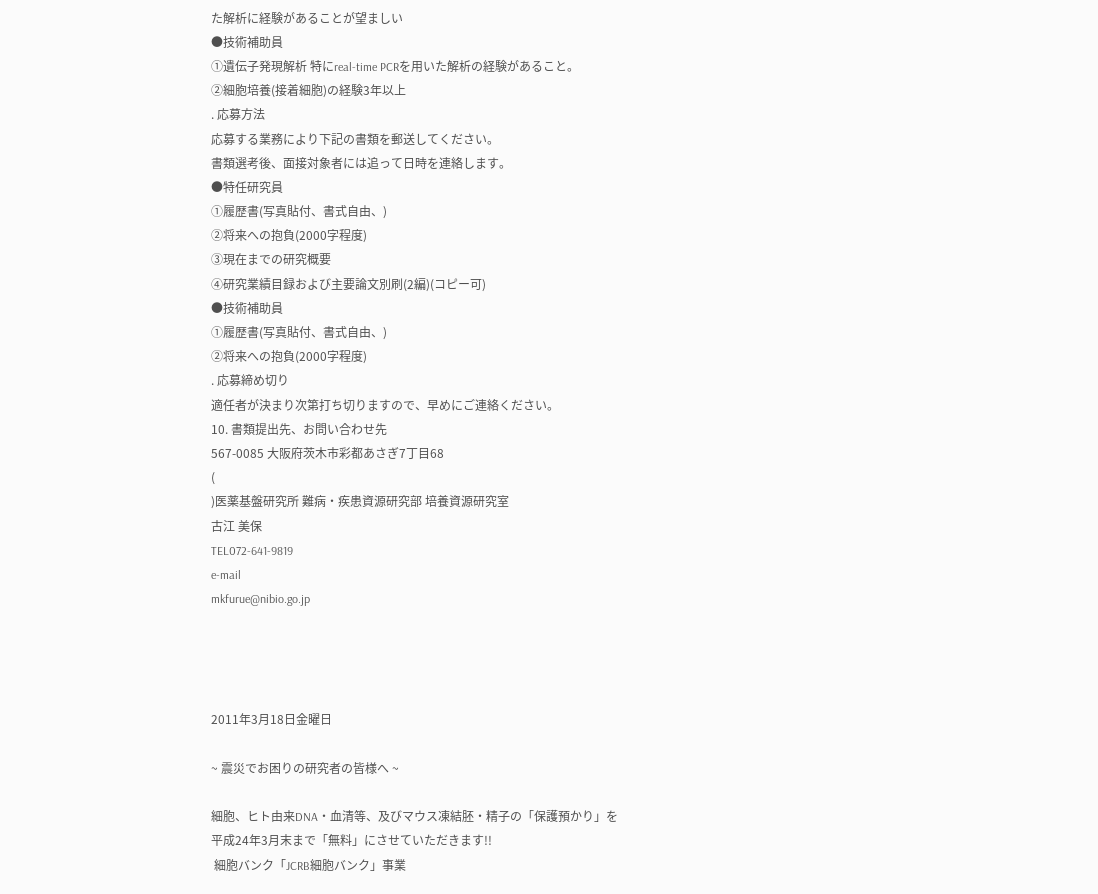た解析に経験があることが望ましい
●技術補助員
①遺伝子発現解析 特にreal-time PCRを用いた解析の経験があること。
②細胞培養(接着細胞)の経験3年以上
. 応募方法
応募する業務により下記の書類を郵送してください。
書類選考後、面接対象者には追って日時を連絡します。
●特任研究員
①履歴書(写真貼付、書式自由、)
②将来への抱負(2000字程度)
③現在までの研究概要
④研究業績目録および主要論文別刷(2編)(コピー可)
●技術補助員
①履歴書(写真貼付、書式自由、)
②将来への抱負(2000字程度)
. 応募締め切り
適任者が決まり次第打ち切りますので、早めにご連絡ください。
10. 書類提出先、お問い合わせ先
567-0085 大阪府茨木市彩都あさぎ7丁目68
(
)医薬基盤研究所 難病・疾患資源研究部 培養資源研究室
古江 美保
TEL072-641-9819
e-mail
mkfurue@nibio.go.jp




2011年3月18日金曜日

~ 震災でお困りの研究者の皆様へ ~

細胞、ヒト由来DNA・血清等、及びマウス凍結胚・精子の「保護預かり」を
平成24年3月末まで「無料」にさせていただきます!!
 細胞バンク「JCRB細胞バンク」事業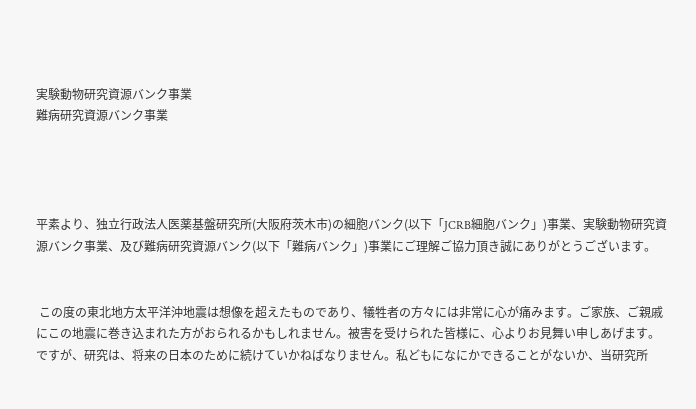実験動物研究資源バンク事業
難病研究資源バンク事業




平素より、独立行政法人医薬基盤研究所(大阪府茨木市)の細胞バンク(以下「JCRB細胞バンク」)事業、実験動物研究資源バンク事業、及び難病研究資源バンク(以下「難病バンク」)事業にご理解ご協力頂き誠にありがとうございます。


 この度の東北地方太平洋沖地震は想像を超えたものであり、犠牲者の方々には非常に心が痛みます。ご家族、ご親戚にこの地震に巻き込まれた方がおられるかもしれません。被害を受けられた皆様に、心よりお見舞い申しあげます。
ですが、研究は、将来の日本のために続けていかねばなりません。私どもになにかできることがないか、当研究所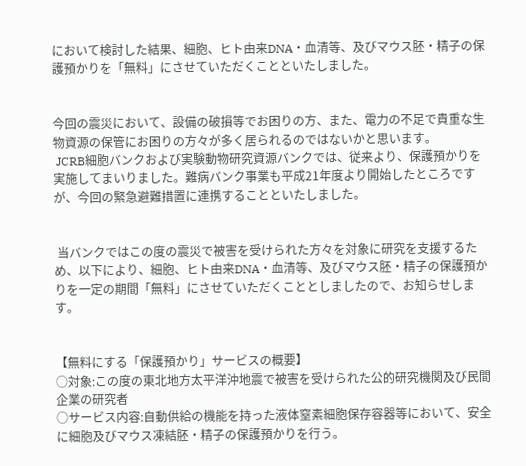において検討した結果、細胞、ヒト由来DNA・血清等、及びマウス胚・精子の保護預かりを「無料」にさせていただくことといたしました。


今回の震災において、設備の破損等でお困りの方、また、電力の不足で貴重な生物資源の保管にお困りの方々が多く居られるのではないかと思います。
 JCRB細胞バンクおよび実験動物研究資源バンクでは、従来より、保護預かりを実施してまいりました。難病バンク事業も平成21年度より開始したところですが、今回の緊急避難措置に連携することといたしました。


 当バンクではこの度の震災で被害を受けられた方々を対象に研究を支援するため、以下により、細胞、ヒト由来DNA・血清等、及びマウス胚・精子の保護預かりを一定の期間「無料」にさせていただくこととしましたので、お知らせします。


【無料にする「保護預かり」サービスの概要】
○対象:この度の東北地方太平洋沖地震で被害を受けられた公的研究機関及び民間企業の研究者
○サービス内容:自動供給の機能を持った液体窒素細胞保存容器等において、安全に細胞及びマウス凍結胚・精子の保護預かりを行う。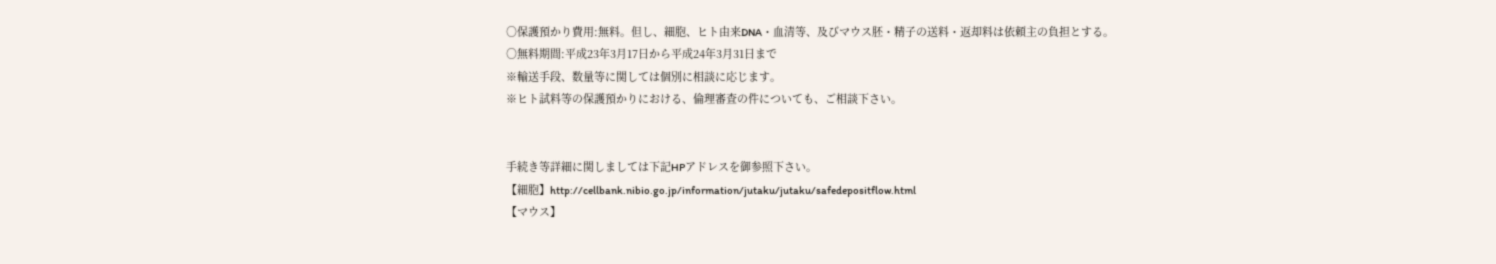○保護預かり費用:無料。但し、細胞、ヒト由来DNA・血清等、及びマウス胚・精子の送料・返却料は依頼主の負担とする。
○無料期間:平成23年3月17日から平成24年3月31日まで
※輸送手段、数量等に関しては個別に相談に応じます。
※ヒト試料等の保護預かりにおける、倫理審査の件についても、ご相談下さい。


手続き等詳細に関しましては下記HPアドレスを御参照下さい。
【細胞】http://cellbank.nibio.go.jp/information/jutaku/jutaku/safedepositflow.html
【マウス】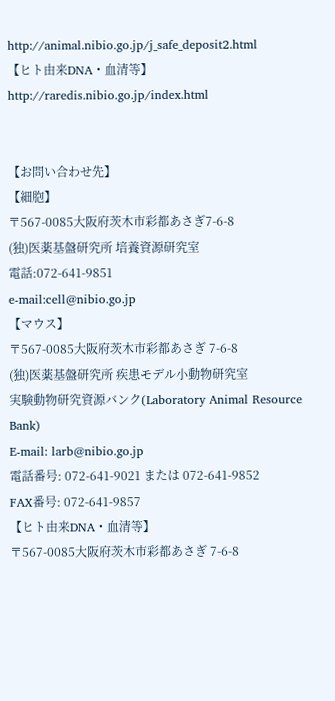http://animal.nibio.go.jp/j_safe_deposit2.html
【ヒト由来DNA・血清等】
http://raredis.nibio.go.jp/index.html


【お問い合わせ先】
【細胞】
〒567-0085大阪府茨木市彩都あさぎ7-6-8
(独)医薬基盤研究所 培養資源研究室
電話:072-641-9851
e-mail:cell@nibio.go.jp
【マウス】
〒567-0085大阪府茨木市彩都あさぎ 7-6-8
(独)医薬基盤研究所 疾患モデル小動物研究室
実験動物研究資源バンク(Laboratory Animal Resource Bank)
E-mail: larb@nibio.go.jp
電話番号: 072-641-9021 または 072-641-9852
FAX番号: 072-641-9857
【ヒト由来DNA・血清等】
〒567-0085大阪府茨木市彩都あさぎ 7-6-8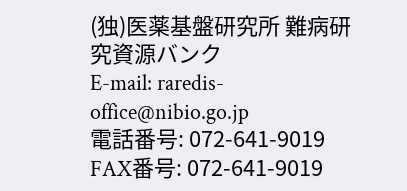(独)医薬基盤研究所 難病研究資源バンク
E-mail: raredis-office@nibio.go.jp
電話番号: 072-641-9019
FAX番号: 072-641-9019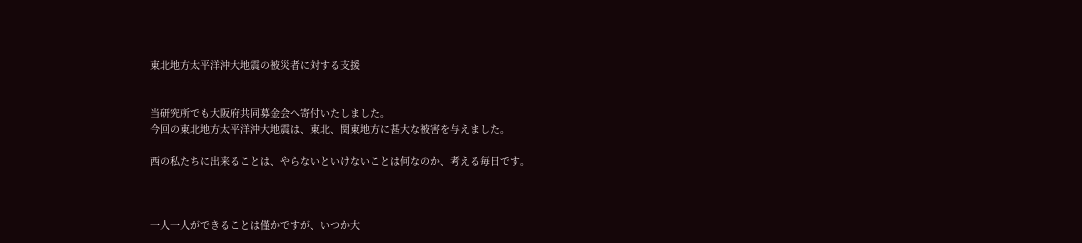東北地方太平洋沖大地震の被災者に対する支援


当研究所でも大阪府共同募金会へ寄付いたしました。
今回の東北地方太平洋沖大地震は、東北、関東地方に甚大な被害を与えました。

西の私たちに出来ることは、やらないといけないことは何なのか、考える毎日です。



一人一人ができることは僅かですが、いつか大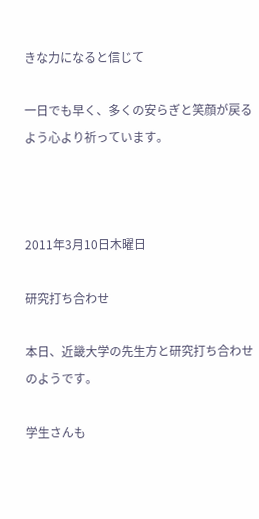きな力になると信じて

一日でも早く、多くの安らぎと笑顔が戻るよう心より祈っています。



2011年3月10日木曜日

研究打ち合わせ

本日、近畿大学の先生方と研究打ち合わせのようです。

学生さんも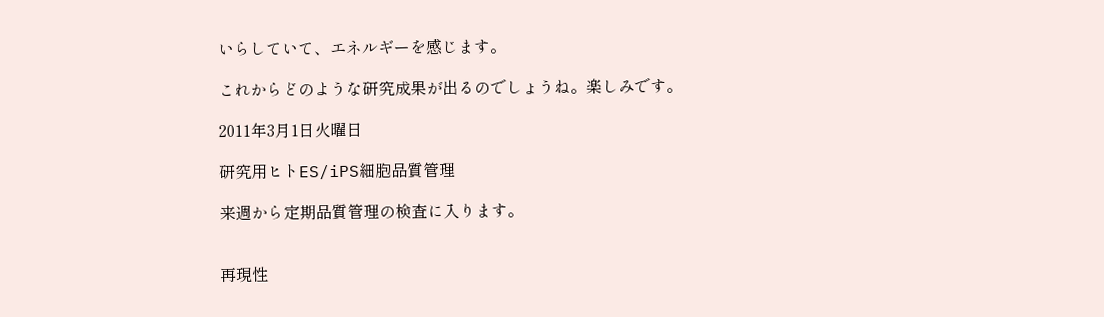いらしていて、エネルギーを感じます。

これからどのような研究成果が出るのでしょうね。楽しみです。

2011年3月1日火曜日

研究用ヒトES/iPS細胞品質管理

来週から定期品質管理の検査に入ります。


再現性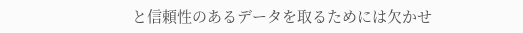と信頼性のあるデータを取るためには欠かせ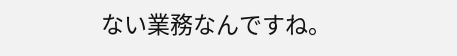ない業務なんですね。